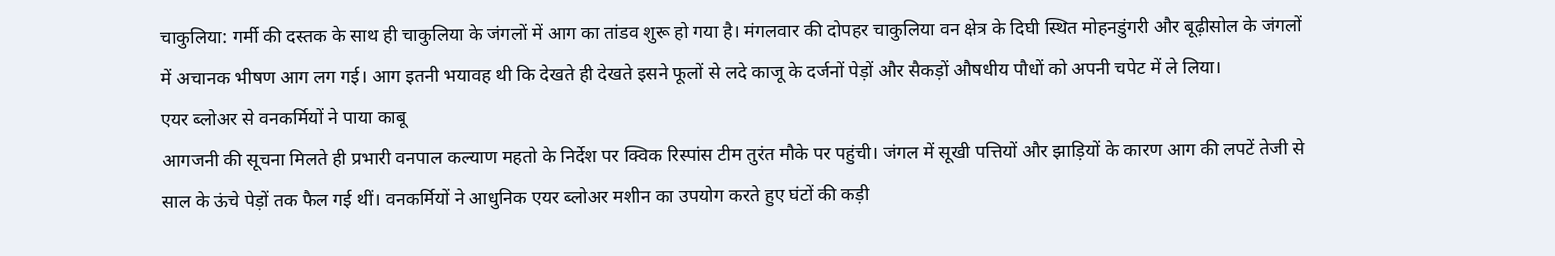चाकुलिया: गर्मी की दस्तक के साथ ही चाकुलिया के जंगलों में आग का तांडव शुरू हो गया है। मंगलवार की दोपहर चाकुलिया वन क्षेत्र के दिघी स्थित मोहनडुंगरी और बूढ़ीसोल के जंगलों में अचानक भीषण आग लग गई। आग इतनी भयावह थी कि देखते ही देखते इसने फूलों से लदे काजू के दर्जनों पेड़ों और सैकड़ों औषधीय पौधों को अपनी चपेट में ले लिया।
एयर ब्लोअर से वनकर्मियों ने पाया काबू
आगजनी की सूचना मिलते ही प्रभारी वनपाल कल्याण महतो के निर्देश पर क्विक रिस्पांस टीम तुरंत मौके पर पहुंची। जंगल में सूखी पत्तियों और झाड़ियों के कारण आग की लपटें तेजी से साल के ऊंचे पेड़ों तक फैल गई थीं। वनकर्मियों ने आधुनिक एयर ब्लोअर मशीन का उपयोग करते हुए घंटों की कड़ी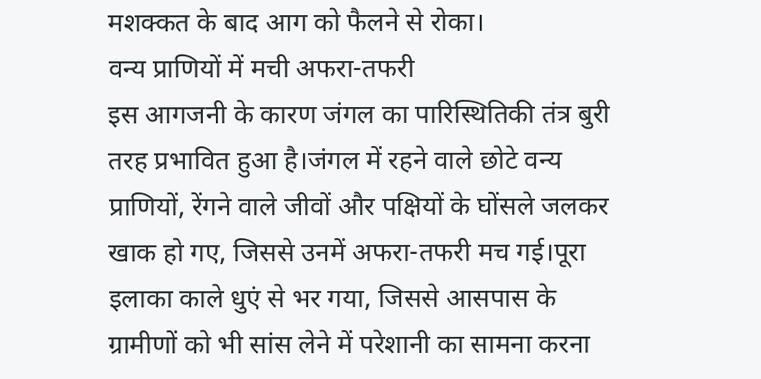मशक्कत के बाद आग को फैलने से रोका।
वन्य प्राणियों में मची अफरा-तफरी
इस आगजनी के कारण जंगल का पारिस्थितिकी तंत्र बुरी तरह प्रभावित हुआ है।जंगल में रहने वाले छोटे वन्य प्राणियों, रेंगने वाले जीवों और पक्षियों के घोंसले जलकर खाक हो गए, जिससे उनमें अफरा-तफरी मच गई।पूरा इलाका काले धुएं से भर गया, जिससे आसपास के ग्रामीणों को भी सांस लेने में परेशानी का सामना करना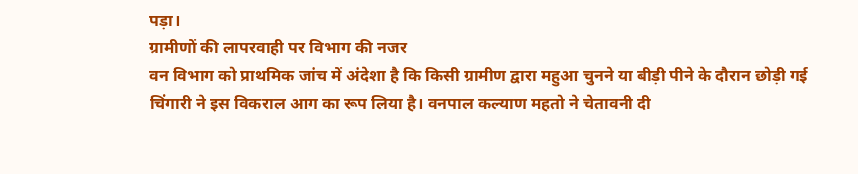पड़ा।
ग्रामीणों की लापरवाही पर विभाग की नजर
वन विभाग को प्राथमिक जांच में अंदेशा है कि किसी ग्रामीण द्वारा महुआ चुनने या बीड़ी पीने के दौरान छोड़ी गई चिंगारी ने इस विकराल आग का रूप लिया है। वनपाल कल्याण महतो ने चेतावनी दी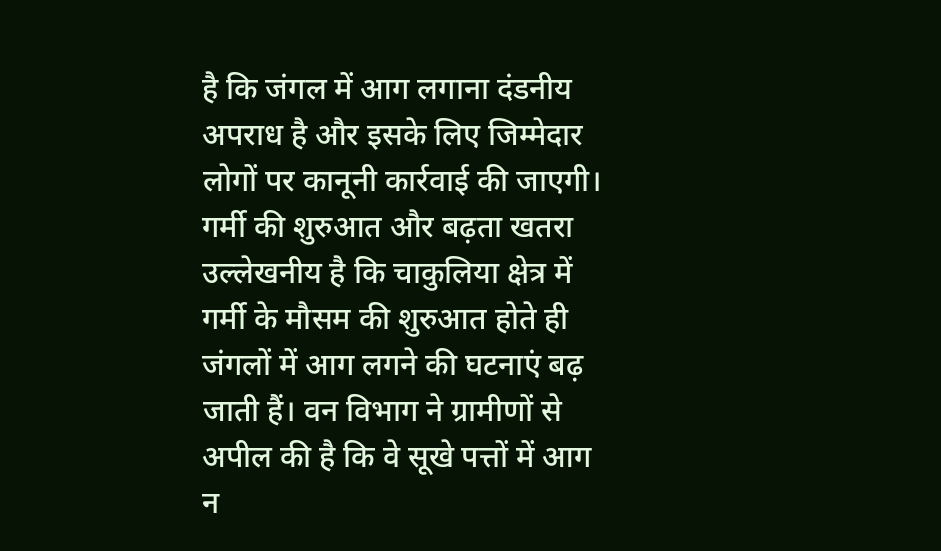है कि जंगल में आग लगाना दंडनीय अपराध है और इसके लिए जिम्मेदार लोगों पर कानूनी कार्रवाई की जाएगी।
गर्मी की शुरुआत और बढ़ता खतरा
उल्लेखनीय है कि चाकुलिया क्षेत्र में गर्मी के मौसम की शुरुआत होते ही जंगलों में आग लगने की घटनाएं बढ़ जाती हैं। वन विभाग ने ग्रामीणों से अपील की है कि वे सूखे पत्तों में आग न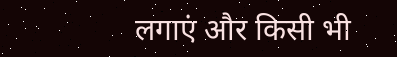लगाएं और किसी भी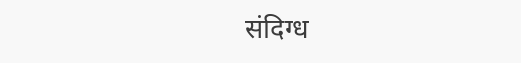संदिग्ध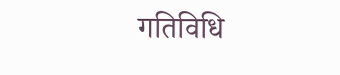गतिविधि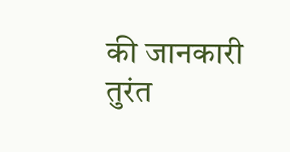की जानकारी तुरंत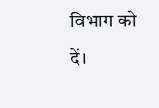विभाग को दें।